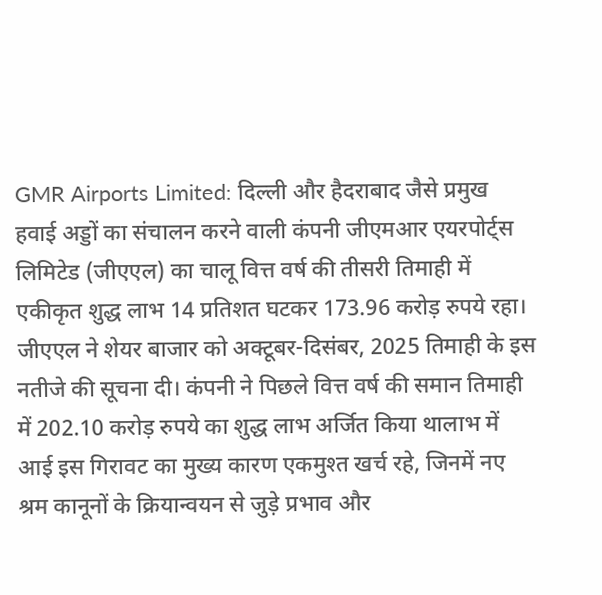GMR Airports Limited: दिल्ली और हैदराबाद जैसे प्रमुख हवाई अड्डों का संचालन करने वाली कंपनी जीएमआर एयरपोर्ट्स लिमिटेड (जीएएल) का चालू वित्त वर्ष की तीसरी तिमाही में एकीकृत शुद्ध लाभ 14 प्रतिशत घटकर 173.96 करोड़ रुपये रहा।
जीएएल ने शेयर बाजार को अक्टूबर-दिसंबर, 2025 तिमाही के इस नतीजे की सूचना दी। कंपनी ने पिछले वित्त वर्ष की समान तिमाही में 202.10 करोड़ रुपये का शुद्ध लाभ अर्जित किया थालाभ में आई इस गिरावट का मुख्य कारण एकमुश्त खर्च रहे, जिनमें नए श्रम कानूनों के क्रियान्वयन से जुड़े प्रभाव और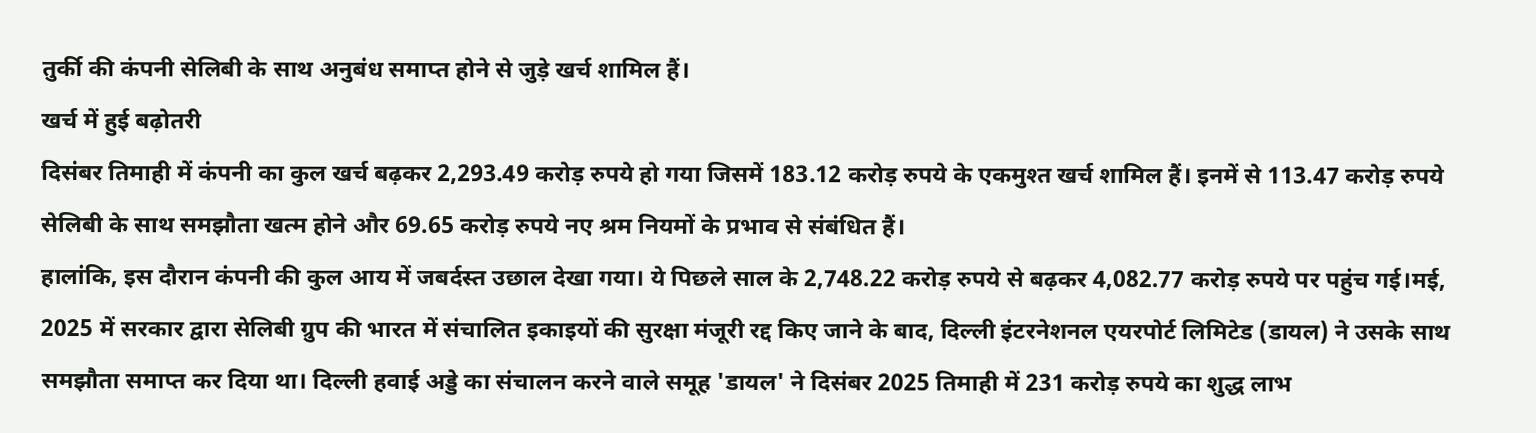तुर्की की कंपनी सेलिबी के साथ अनुबंध समाप्त होने से जुड़े खर्च शामिल हैं।
खर्च में हुई बढ़ोतरी
दिसंबर तिमाही में कंपनी का कुल खर्च बढ़कर 2,293.49 करोड़ रुपये हो गया जिसमें 183.12 करोड़ रुपये के एकमुश्त खर्च शामिल हैं। इनमें से 113.47 करोड़ रुपये सेलिबी के साथ समझौता खत्म होने और 69.65 करोड़ रुपये नए श्रम नियमों के प्रभाव से संबंधित हैं।
हालांकि, इस दौरान कंपनी की कुल आय में जबर्दस्त उछाल देखा गया। ये पिछले साल के 2,748.22 करोड़ रुपये से बढ़कर 4,082.77 करोड़ रुपये पर पहुंच गई।मई, 2025 में सरकार द्वारा सेलिबी ग्रुप की भारत में संचालित इकाइयों की सुरक्षा मंजूरी रद्द किए जाने के बाद, दिल्ली इंटरनेशनल एयरपोर्ट लिमिटेड (डायल) ने उसके साथ समझौता समाप्त कर दिया था। दिल्ली हवाई अड्डे का संचालन करने वाले समूह 'डायल' ने दिसंबर 2025 तिमाही में 231 करोड़ रुपये का शुद्ध लाभ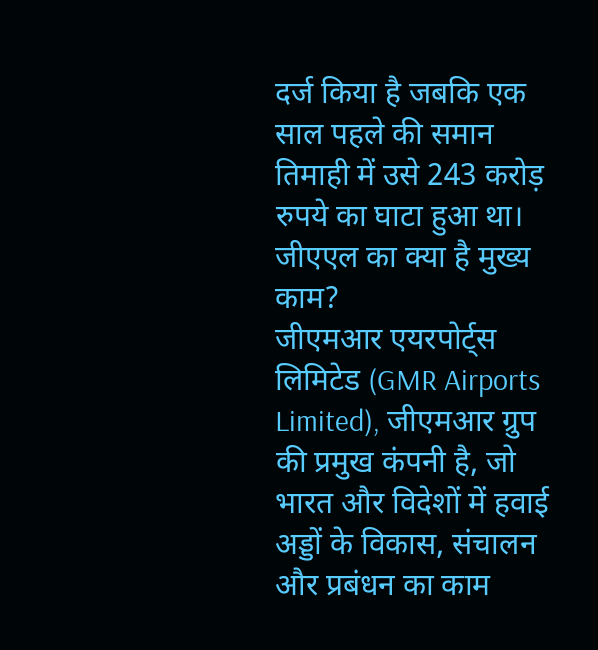दर्ज किया है जबकि एक साल पहले की समान तिमाही में उसे 243 करोड़ रुपये का घाटा हुआ था।
जीएएल का क्या है मुख्य काम?
जीएमआर एयरपोर्ट्स लिमिटेड (GMR Airports Limited), जीएमआर ग्रुप की प्रमुख कंपनी है, जो भारत और विदेशों में हवाई अड्डों के विकास, संचालन और प्रबंधन का काम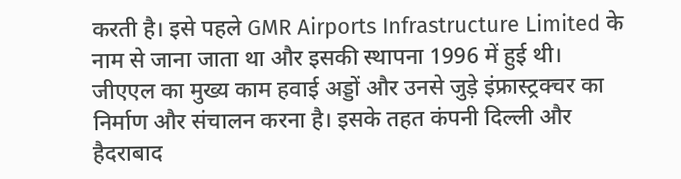करती है। इसे पहले GMR Airports Infrastructure Limited के नाम से जाना जाता था और इसकी स्थापना 1996 में हुई थी। जीएएल का मुख्य काम हवाई अड्डों और उनसे जुड़े इंफ्रास्ट्रक्चर का निर्माण और संचालन करना है। इसके तहत कंपनी दिल्ली और हैदराबाद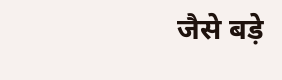जैसे बड़े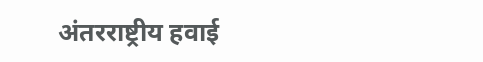अंतरराष्ट्रीय हवाई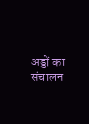अड्डों का संचालन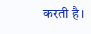करती है।